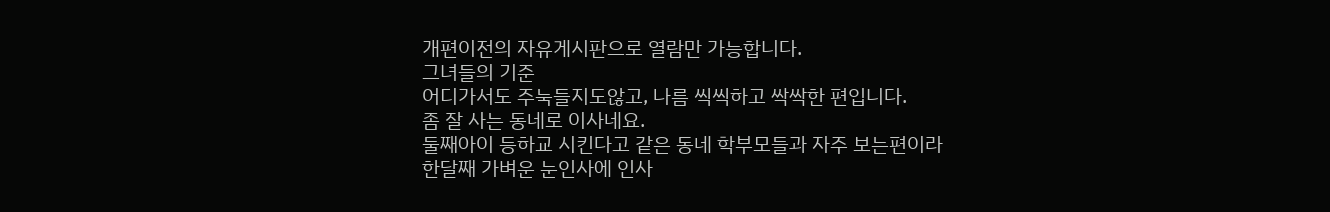개편이전의 자유게시판으로 열람만 가능합니다.
그녀들의 기준
어디가서도 주눅들지도않고, 나름 씩씩하고 싹싹한 편입니다.
좀 잘 사는 동네로 이사네요.
둘째아이 등하교 시킨다고 같은 동네 학부모들과 자주 보는편이라
한달째 가벼운 눈인사에 인사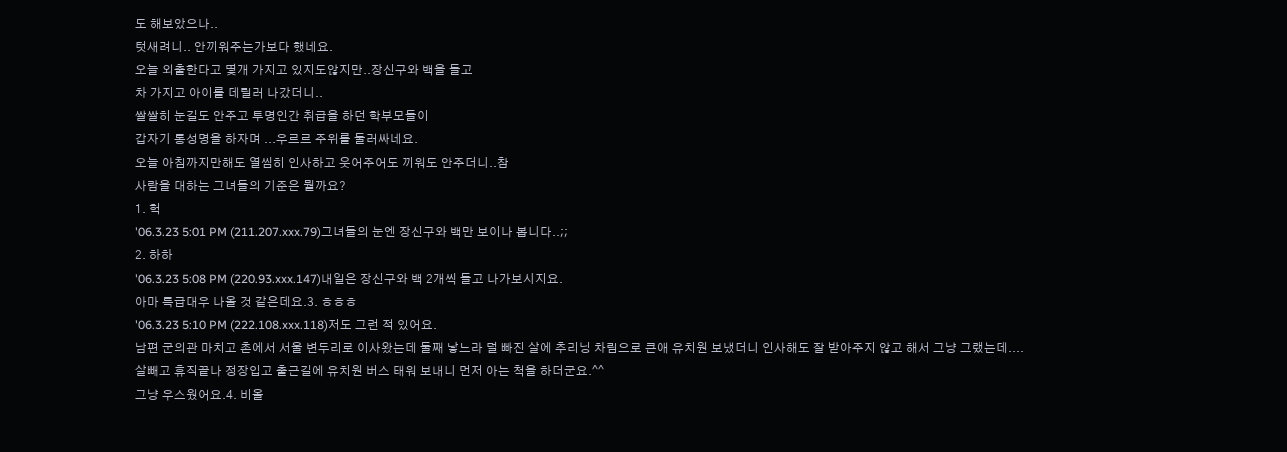도 해보았으나..
텃새려니.. 안끼워주는가보다 했네요.
오늘 외출한다고 몇개 가지고 있지도않지만..장신구와 백을 들고
차 가지고 아이를 데릴러 나갔더니..
쌀쌀히 눈길도 안주고 투명인간 취급을 하던 학부모들이
갑자기 통성명을 하자며 ...우르르 주위를 둘러싸네요.
오늘 아침까지만해도 열씸히 인사하고 웃어주어도 끼워도 안주더니..참
사람을 대하는 그녀들의 기준은 뭘까요?
1. 헉
'06.3.23 5:01 PM (211.207.xxx.79)그녀들의 눈엔 장신구와 백만 보이나 봅니다..;;
2. 하하
'06.3.23 5:08 PM (220.93.xxx.147)내일은 장신구와 백 2개씩 들고 나가보시지요.
아마 특급대우 나올 것 같은데요.3. ㅎㅎㅎ
'06.3.23 5:10 PM (222.108.xxx.118)저도 그런 적 있어요.
남편 군의관 마치고 촌에서 서울 변두리로 이사왔는데 둘째 낳느라 덜 빠진 살에 추리닝 차림으로 큰애 유치원 보냈더니 인사해도 잘 받아주지 않고 해서 그냥 그랬는데....
살빼고 휴직끝나 정장입고 출근길에 유치원 버스 태워 보내니 먼저 아는 척을 하더군요.^^
그냥 우스웠어요.4. 비올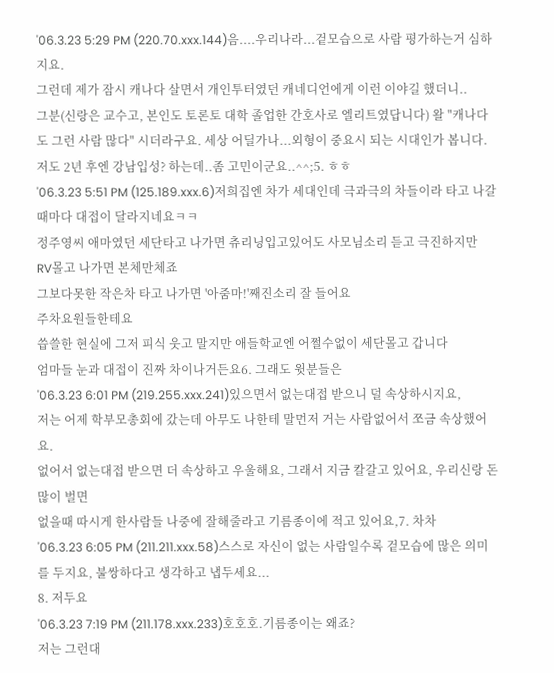'06.3.23 5:29 PM (220.70.xxx.144)음....우리나라...겉모습으로 사람 평가하는거 심하지요.
그런데 제가 잠시 캐나다 살면서 개인투터였던 캐네디언에게 이런 이야길 했더니..
그분(신랑은 교수고, 본인도 토론토 대학 졸업한 간호사로 엘리트였답니다) 왈 "캐나다도 그런 사람 많다" 시더라구요. 세상 어딜가나...외형이 중요시 되는 시대인가 봅니다.
저도 2년 후엔 강남입성? 하는데..좀 고민이군요..^^;5. ㅎㅎ
'06.3.23 5:51 PM (125.189.xxx.6)저희집엔 차가 세대인데 극과극의 차들이라 타고 나갈때마다 대접이 달라지네요ㅋㅋ
정주영씨 애마였던 세단타고 나가면 츄리닝입고있어도 사모님소리 듣고 극진하지만
RV몰고 나가면 본체만체죠
그보다못한 작은차 타고 나가면 '아줌마!'째진소리 잘 들어요
주차요원들한테요
씁쓸한 현실에 그저 피식 웃고 말지만 애들학교엔 어쩔수없이 세단몰고 갑니다
엄마들 눈과 대접이 진짜 차이나거든요6. 그래도 윗분들은
'06.3.23 6:01 PM (219.255.xxx.241)있으면서 없는대접 받으니 덜 속상하시지요,
저는 어제 학부모총회에 갔는데 아무도 나한테 말먼저 거는 사람없어서 쪼금 속상했어요.
없어서 없는대접 받으면 더 속상하고 우울해요, 그래서 지금 칼갈고 있어요, 우리신랑 돈많이 벌면
없을때 따시게 한사람들 나중에 잘해줄라고 기름종이에 적고 있어요,7. 차차
'06.3.23 6:05 PM (211.211.xxx.58)스스로 자신이 없는 사람일수록 겉모습에 많은 의미를 두지요, 불쌍하다고 생각하고 냅두세요...
8. 저두요
'06.3.23 7:19 PM (211.178.xxx.233)호호호.기름종이는 왜죠?
저는 그런대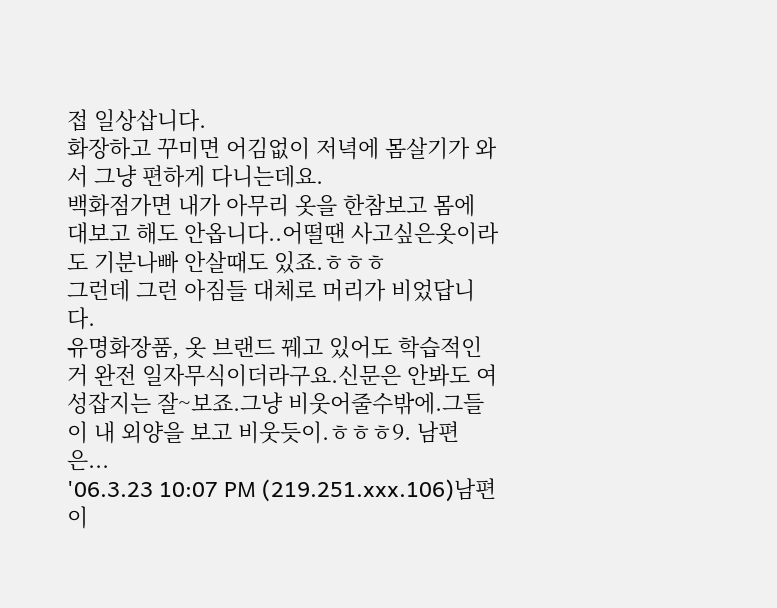접 일상삽니다.
화장하고 꾸미면 어김없이 저녁에 몸살기가 와서 그냥 편하게 다니는데요.
백화점가면 내가 아무리 옷을 한참보고 몸에 대보고 해도 안옵니다..어떨땐 사고싶은옷이라도 기분나빠 안살때도 있죠.ㅎㅎㅎ
그런데 그런 아짐들 대체로 머리가 비었답니다.
유명화장품, 옷 브랜드 꿰고 있어도 학습적인거 완전 일자무식이더라구요.신문은 안봐도 여성잡지는 잘~보죠.그냥 비웃어줄수밖에.그들이 내 외양을 보고 비웃듯이.ㅎㅎㅎ9. 남편은...
'06.3.23 10:07 PM (219.251.xxx.106)남편이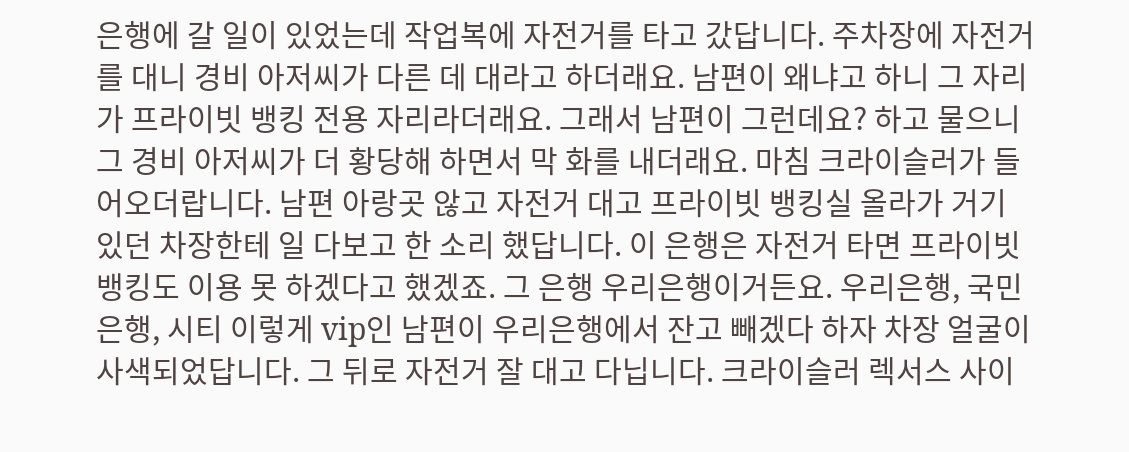은행에 갈 일이 있었는데 작업복에 자전거를 타고 갔답니다. 주차장에 자전거를 대니 경비 아저씨가 다른 데 대라고 하더래요. 남편이 왜냐고 하니 그 자리가 프라이빗 뱅킹 전용 자리라더래요. 그래서 남편이 그런데요? 하고 물으니 그 경비 아저씨가 더 황당해 하면서 막 화를 내더래요. 마침 크라이슬러가 들어오더랍니다. 남편 아랑곳 않고 자전거 대고 프라이빗 뱅킹실 올라가 거기 있던 차장한테 일 다보고 한 소리 했답니다. 이 은행은 자전거 타면 프라이빗 뱅킹도 이용 못 하겠다고 했겠죠. 그 은행 우리은행이거든요. 우리은행, 국민은행, 시티 이렇게 vip인 남편이 우리은행에서 잔고 빼겠다 하자 차장 얼굴이 사색되었답니다. 그 뒤로 자전거 잘 대고 다닙니다. 크라이슬러 렉서스 사이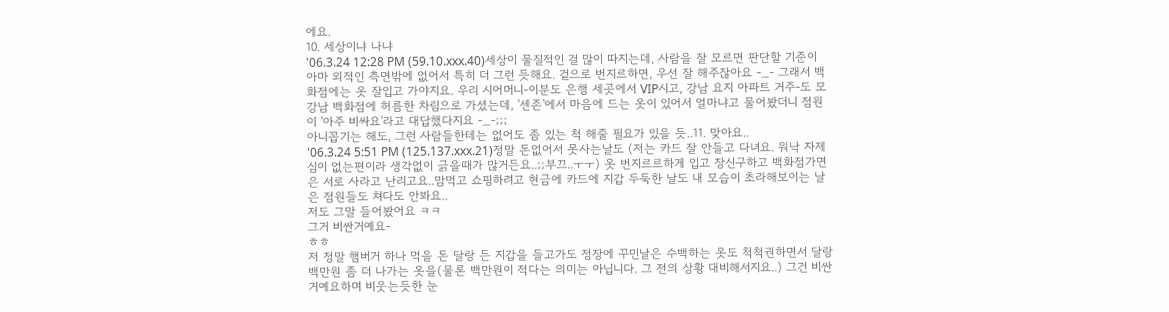에요.
10. 세상이냐 나냐
'06.3.24 12:28 PM (59.10.xxx.40)세상이 물질적인 걸 많이 따지는데, 사람을 잘 모르면 판단할 기준이 아마 외적인 측면밖에 없어서 특히 더 그런 듯해요. 겉으로 번지르하면, 우선 잘 해주잖아요 -_- 그래서 백화점에는 옷 잘입고 가야지요. 우리 시어머니-이분도 은행 세곳에서 VIP시고, 강남 요지 아파트 거주-도 모 강남 백화점에 허름한 차림으로 가셨는데, '센존'에서 마음에 드는 옷이 있어서 얼마냐고 물어봤더니 점원이 '아주 비싸요'라고 대답했다지요 -_-;;;
아니꼽기는 해도, 그런 사람들한테는 없어도 좀 있는 척 해줄 필요가 있을 듯..11. 맞아요..
'06.3.24 5:51 PM (125.137.xxx.21)정말 돈없어서 못사는날도 (저는 카드 잘 안들고 다녀요. 워낙 자제심이 없는편이라 생각없이 긁을때가 많거든요..;;부끄..ㅜㅜ) 옷 번지르르하게 입고 장신구하고 백화점가면은 서로 사라고 난리고요..맘먹고 쇼핑하려고 현금에 카드에 지갑 두둑한 날도 내 모습이 초라해보이는 날은 점원들도 쳐다도 안봐요..
저도 그말 들어봤어요 ㅋㅋ
그거 비싼거예요-
ㅎㅎ
저 정말 햄버거 하나 먹을 돈 달랑 든 지갑을 들고가도 정장에 꾸민날은 수백하는 옷도 척척권하면서 달랑 백만원 좀 더 나가는 옷을(물론 백만원이 적다는 의미는 아닙니다. 그 전의 상황 대비해서지요..) 그건 비싼거예요하며 비웃는듯한 눈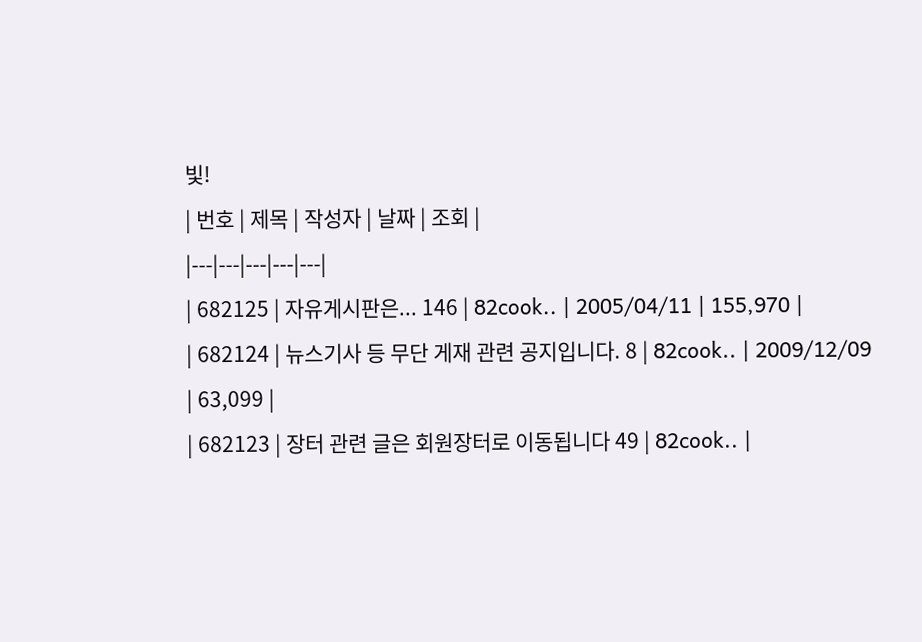빛!
| 번호 | 제목 | 작성자 | 날짜 | 조회 |
|---|---|---|---|---|
| 682125 | 자유게시판은... 146 | 82cook.. | 2005/04/11 | 155,970 |
| 682124 | 뉴스기사 등 무단 게재 관련 공지입니다. 8 | 82cook.. | 2009/12/09 | 63,099 |
| 682123 | 장터 관련 글은 회원장터로 이동됩니다 49 | 82cook.. |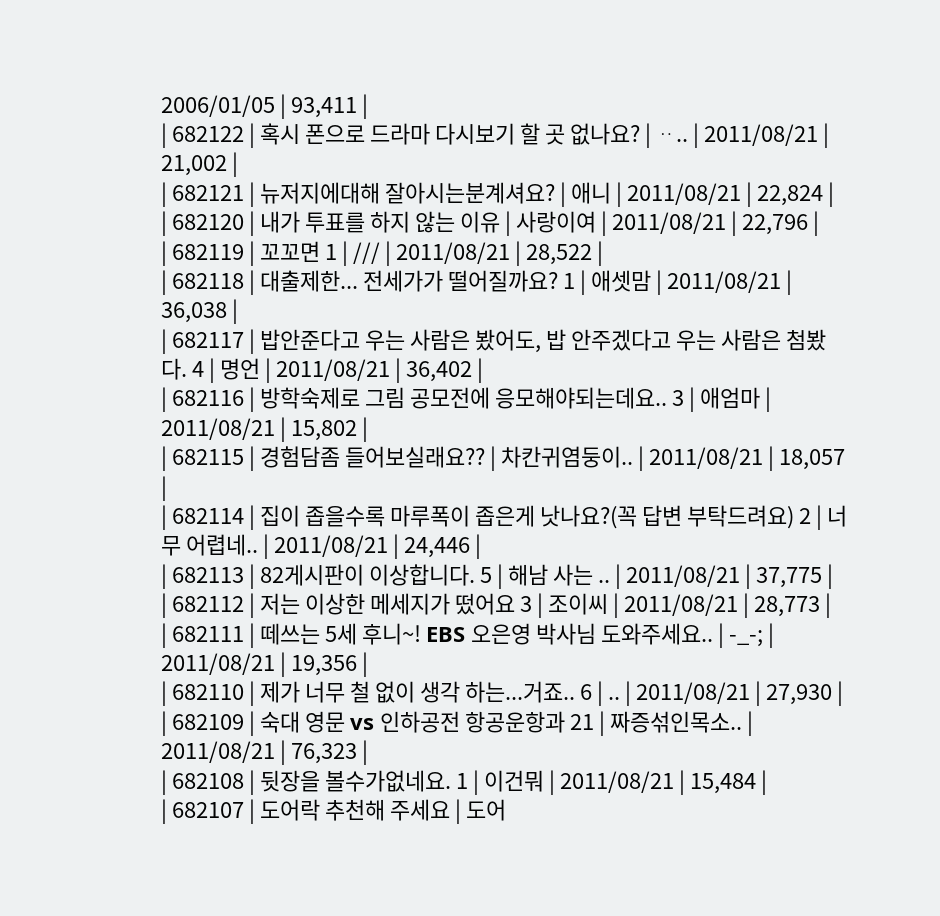2006/01/05 | 93,411 |
| 682122 | 혹시 폰으로 드라마 다시보기 할 곳 없나요? | ᆢ.. | 2011/08/21 | 21,002 |
| 682121 | 뉴저지에대해 잘아시는분계셔요? | 애니 | 2011/08/21 | 22,824 |
| 682120 | 내가 투표를 하지 않는 이유 | 사랑이여 | 2011/08/21 | 22,796 |
| 682119 | 꼬꼬면 1 | /// | 2011/08/21 | 28,522 |
| 682118 | 대출제한... 전세가가 떨어질까요? 1 | 애셋맘 | 2011/08/21 | 36,038 |
| 682117 | 밥안준다고 우는 사람은 봤어도, 밥 안주겠다고 우는 사람은 첨봤다. 4 | 명언 | 2011/08/21 | 36,402 |
| 682116 | 방학숙제로 그림 공모전에 응모해야되는데요.. 3 | 애엄마 | 2011/08/21 | 15,802 |
| 682115 | 경험담좀 들어보실래요?? | 차칸귀염둥이.. | 2011/08/21 | 18,057 |
| 682114 | 집이 좁을수록 마루폭이 좁은게 낫나요?(꼭 답변 부탁드려요) 2 | 너무 어렵네.. | 2011/08/21 | 24,446 |
| 682113 | 82게시판이 이상합니다. 5 | 해남 사는 .. | 2011/08/21 | 37,775 |
| 682112 | 저는 이상한 메세지가 떴어요 3 | 조이씨 | 2011/08/21 | 28,773 |
| 682111 | 떼쓰는 5세 후니~! EBS 오은영 박사님 도와주세요.. | -_-; | 2011/08/21 | 19,356 |
| 682110 | 제가 너무 철 없이 생각 하는...거죠.. 6 | .. | 2011/08/21 | 27,930 |
| 682109 | 숙대 영문 vs 인하공전 항공운항과 21 | 짜증섞인목소.. | 2011/08/21 | 76,323 |
| 682108 | 뒷장을 볼수가없네요. 1 | 이건뭐 | 2011/08/21 | 15,484 |
| 682107 | 도어락 추천해 주세요 | 도어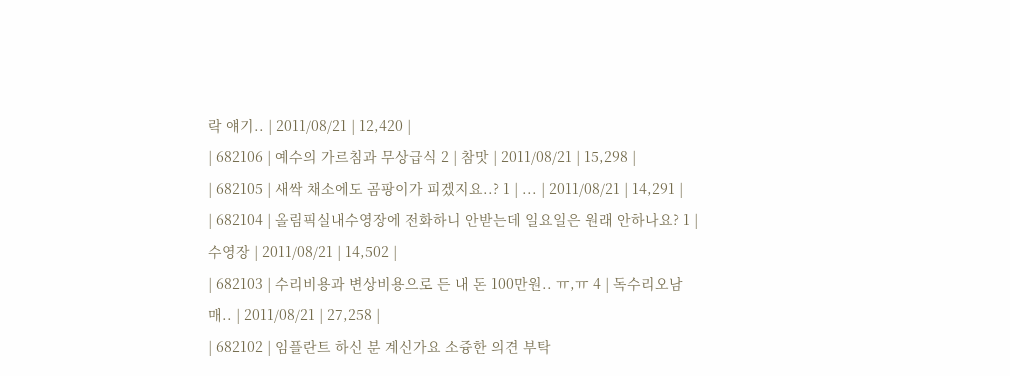락 얘기.. | 2011/08/21 | 12,420 |
| 682106 | 예수의 가르침과 무상급식 2 | 참맛 | 2011/08/21 | 15,298 |
| 682105 | 새싹 채소에도 곰팡이가 피겠지요..? 1 | ... | 2011/08/21 | 14,291 |
| 682104 | 올림픽실내수영장에 전화하니 안받는데 일요일은 원래 안하나요? 1 | 수영장 | 2011/08/21 | 14,502 |
| 682103 | 수리비용과 변상비용으로 든 내 돈 100만원.. ㅠ,ㅠ 4 | 독수리오남매.. | 2011/08/21 | 27,258 |
| 682102 | 임플란트 하신 분 계신가요 소즁한 의견 부탁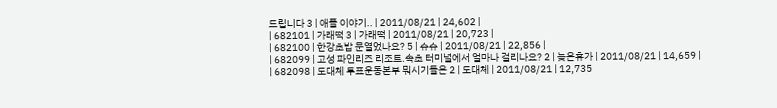드립니다 3 | 애플 이야기.. | 2011/08/21 | 24,602 |
| 682101 | 가래떡 3 | 가래떡 | 2011/08/21 | 20,723 |
| 682100 | 한강초밥 문열었나요? 5 | 슈슈 | 2011/08/21 | 22,856 |
| 682099 | 고성 파인리즈 리조트.속초 터미널에서 얼마나 걸리나요? 2 | 늦은휴가 | 2011/08/21 | 14,659 |
| 682098 | 도대체 투표운동본부 뭐시기들은 2 | 도대체 | 2011/08/21 | 12,735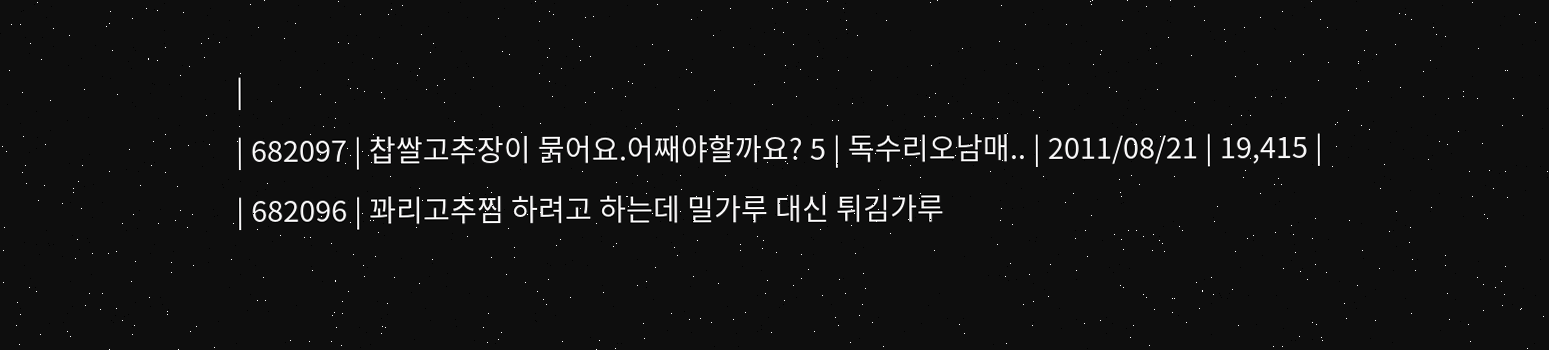|
| 682097 | 찹쌀고추장이 묽어요.어째야할까요? 5 | 독수리오남매.. | 2011/08/21 | 19,415 |
| 682096 | 꽈리고추찜 하려고 하는데 밀가루 대신 튀김가루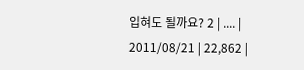입혀도 될까요? 2 | .... | 2011/08/21 | 22,862 |